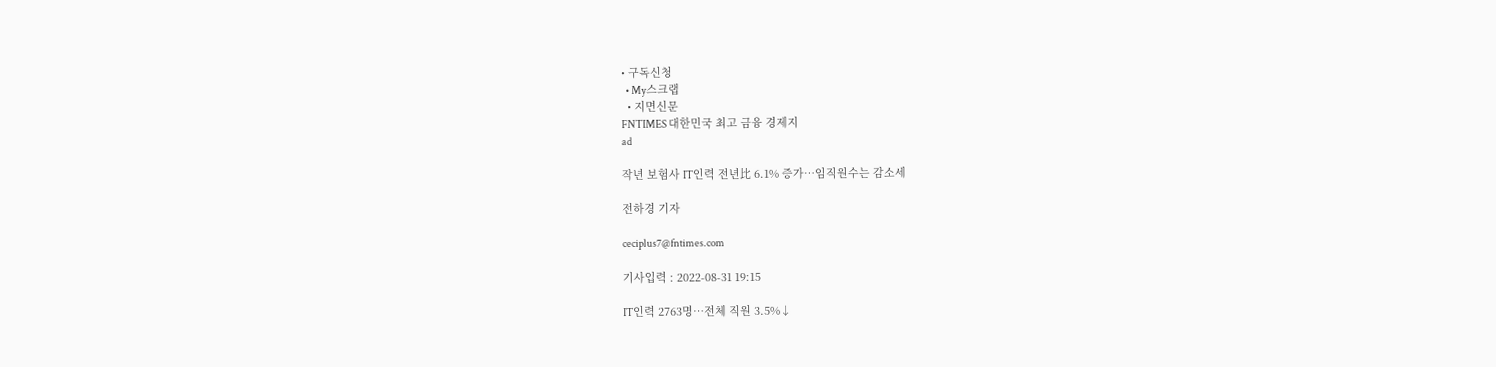• 구독신청
  • My스크랩
  • 지면신문
FNTIMES 대한민국 최고 금융 경제지
ad

작년 보험사 IT인력 전년比 6.1% 증가…임직원수는 감소세

전하경 기자

ceciplus7@fntimes.com

기사입력 : 2022-08-31 19:15

IT인력 2763명…전체 직원 3.5%↓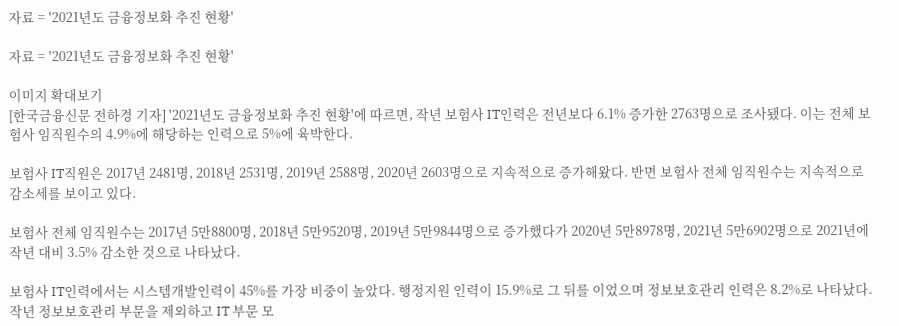자료 = '2021년도 금융정보화 추진 현황'

자료 = '2021년도 금융정보화 추진 현황'

이미지 확대보기
[한국금융신문 전하경 기자] '2021년도 금융정보화 추진 현황'에 따르면, 작년 보험사 IT인력은 전년보다 6.1% 증가한 2763명으로 조사됐다. 이는 전체 보험사 임직원수의 4.9%에 해당하는 인력으로 5%에 육박한다.

보험사 IT직원은 2017년 2481명, 2018년 2531명, 2019년 2588명, 2020년 2603명으로 지속적으로 증가해왔다. 반면 보험사 전체 임직원수는 지속적으로 감소세를 보이고 있다.

보험사 전체 임직원수는 2017년 5만8800명, 2018년 5만9520명, 2019년 5만9844명으로 증가했다가 2020년 5만8978명, 2021년 5만6902명으로 2021년에 작년 대비 3.5% 감소한 것으로 나타났다.

보험사 IT인력에서는 시스템개발인력이 45%를 가장 비중이 높았다. 행정지원 인력이 15.9%로 그 뒤를 이었으며 정보보호관리 인력은 8.2%로 나타났다. 작년 정보보호관리 부문을 제외하고 IT 부문 모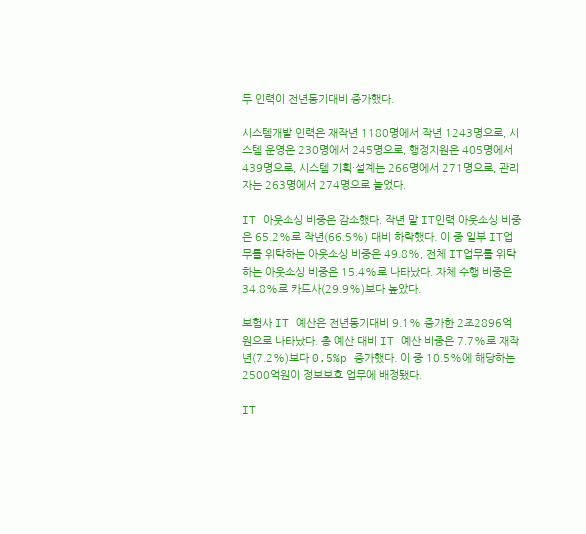두 인력이 전년동기대비 증가했다.

시스템개발 인력은 재작년 1180명에서 작년 1243명으로, 시스템 운영은 230명에서 245명으로, 행정지원은 405명에서 439명으로, 시스템 기획·설계는 266명에서 271명으로, 관리자는 263명에서 274명으로 늘었다.

IT 아웃소싱 비중은 감소했다. 작년 말 IT인력 아웃소싱 비중은 65.2%로 작년(66.5%) 대비 하락했다. 이 중 일부 IT업무를 위탁하는 아웃소싱 비중은 49.8%, 전체 IT업무를 위탁하는 아웃소싱 비중은 15.4%로 나타났다. 자체 수행 비중은 34.8%로 카드사(29.9%)보다 높았다.

보험사 IT 예산은 전년동기대비 9.1% 증가한 2조2896억원으로 나타났다. 총 예산 대비 IT 예산 비중은 7.7%로 재작년(7.2%)보다 0.5%p 증가했다. 이 중 10.5%에 해당하는 2500억원이 정보보호 업무에 배정됐다.

IT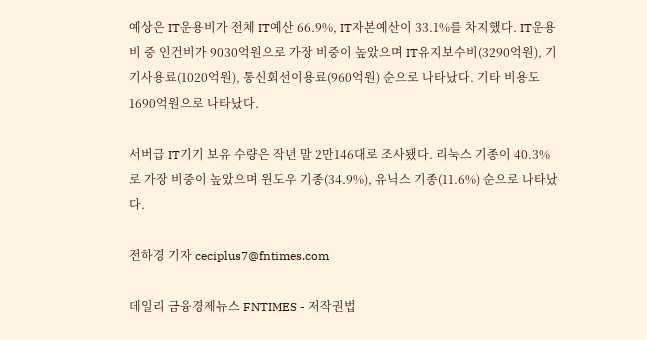예상은 IT운용비가 전체 IT예산 66.9%, IT자본예산이 33.1%를 차지했다. IT운용비 중 인건비가 9030억원으로 가장 비중이 높았으며 IT유지보수비(3290억원), 기기사용료(1020억원), 통신회선이용료(960억원) 순으로 나타났다. 기타 비용도 1690억원으로 나타났다.

서버급 IT기기 보유 수량은 작년 말 2만146대로 조사됐다. 리눅스 기종이 40.3%로 가장 비중이 높았으며 윈도우 기종(34.9%), 유닉스 기종(11.6%) 순으로 나타났다.

전하경 기자 ceciplus7@fntimes.com

데일리 금융경제뉴스 FNTIMES - 저작권법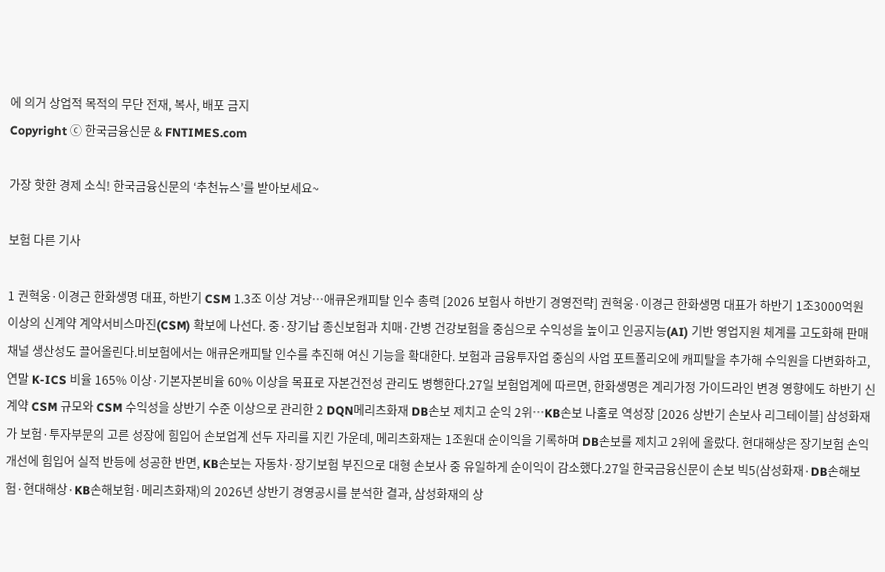에 의거 상업적 목적의 무단 전재, 복사, 배포 금지
Copyright ⓒ 한국금융신문 & FNTIMES.com

가장 핫한 경제 소식! 한국금융신문의 ‘추천뉴스’를 받아보세요~

보험 다른 기사

1 권혁웅·이경근 한화생명 대표, 하반기 CSM 1.3조 이상 겨냥…애큐온캐피탈 인수 총력 [2026 보험사 하반기 경영전략] 권혁웅·이경근 한화생명 대표가 하반기 1조3000억원 이상의 신계약 계약서비스마진(CSM) 확보에 나선다. 중·장기납 종신보험과 치매·간병 건강보험을 중심으로 수익성을 높이고 인공지능(AI) 기반 영업지원 체계를 고도화해 판매채널 생산성도 끌어올린다.비보험에서는 애큐온캐피탈 인수를 추진해 여신 기능을 확대한다. 보험과 금융투자업 중심의 사업 포트폴리오에 캐피탈을 추가해 수익원을 다변화하고, 연말 K-ICS 비율 165% 이상·기본자본비율 60% 이상을 목표로 자본건전성 관리도 병행한다.27일 보험업계에 따르면, 한화생명은 계리가정 가이드라인 변경 영향에도 하반기 신계약 CSM 규모와 CSM 수익성을 상반기 수준 이상으로 관리한 2 DQN메리츠화재 DB손보 제치고 순익 2위…KB손보 나홀로 역성장 [2026 상반기 손보사 리그테이블] 삼성화재가 보험·투자부문의 고른 성장에 힘입어 손보업계 선두 자리를 지킨 가운데, 메리츠화재는 1조원대 순이익을 기록하며 DB손보를 제치고 2위에 올랐다. 현대해상은 장기보험 손익 개선에 힘입어 실적 반등에 성공한 반면, KB손보는 자동차·장기보험 부진으로 대형 손보사 중 유일하게 순이익이 감소했다.27일 한국금융신문이 손보 빅5(삼성화재·DB손해보험·현대해상·KB손해보험·메리츠화재)의 2026년 상반기 경영공시를 분석한 결과, 삼성화재의 상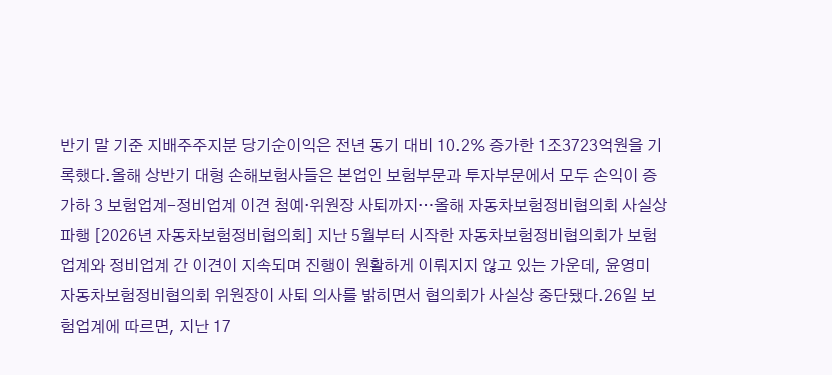반기 말 기준 지배주주지분 당기순이익은 전년 동기 대비 10.2% 증가한 1조3723억원을 기록했다.올해 상반기 대형 손해보험사들은 본업인 보험부문과 투자부문에서 모두 손익이 증가하 3 보험업계-정비업계 이견 첨예·위원장 사퇴까지…올해 자동차보험정비협의회 사실상 파행 [2026년 자동차보험정비협의회] 지난 5월부터 시작한 자동차보험정비협의회가 보험업계와 정비업계 간 이견이 지속되며 진행이 원활하게 이뤄지지 않고 있는 가운데, 윤영미 자동차보험정비협의회 위원장이 사퇴 의사를 밝히면서 협의회가 사실상 중단됐다.26일 보험업계에 따르면, 지난 17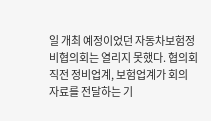일 개최 예정이었던 자동차보험정비협의회는 열리지 못했다. 협의회 직전 정비업계, 보험업계가 회의 자료를 전달하는 기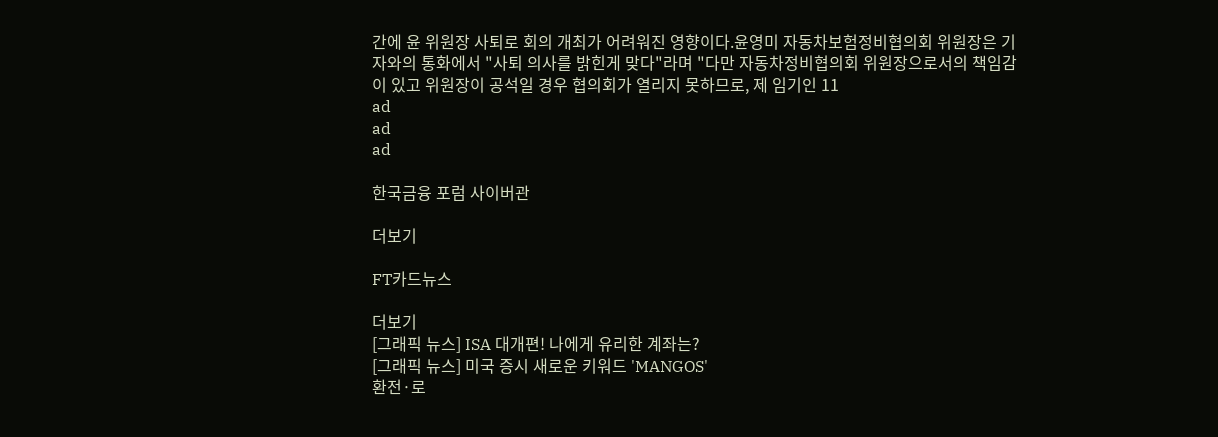간에 윤 위원장 사퇴로 회의 개최가 어려워진 영향이다.윤영미 자동차보험정비협의회 위원장은 기자와의 통화에서 "사퇴 의사를 밝힌게 맞다"라며 "다만 자동차정비협의회 위원장으로서의 책임감이 있고 위원장이 공석일 경우 협의회가 열리지 못하므로, 제 임기인 11
ad
ad
ad

한국금융 포럼 사이버관

더보기

FT카드뉴스

더보기
[그래픽 뉴스] ISA 대개편! 나에게 유리한 계좌는?
[그래픽 뉴스] 미국 증시 새로운 키워드 'MANGOS'
환전·로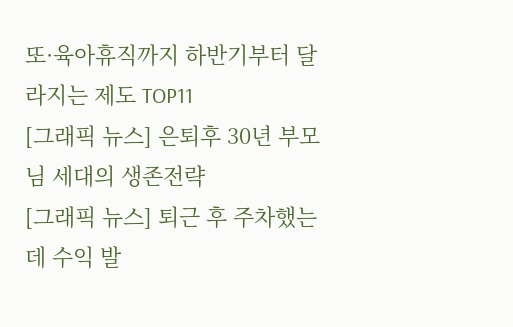또·육아휴직까지 하반기부터 달라지는 제도 TOP11
[그래픽 뉴스] 은퇴후 30년 부모님 세대의 생존전략
[그래픽 뉴스] 퇴근 후 주차했는데 수익 발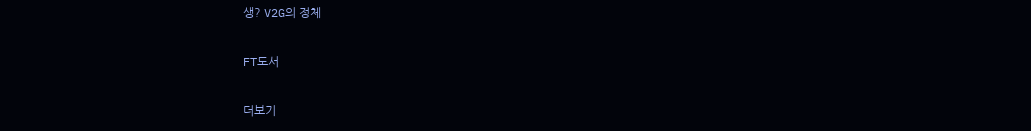생? V2G의 정체

FT도서

더보기